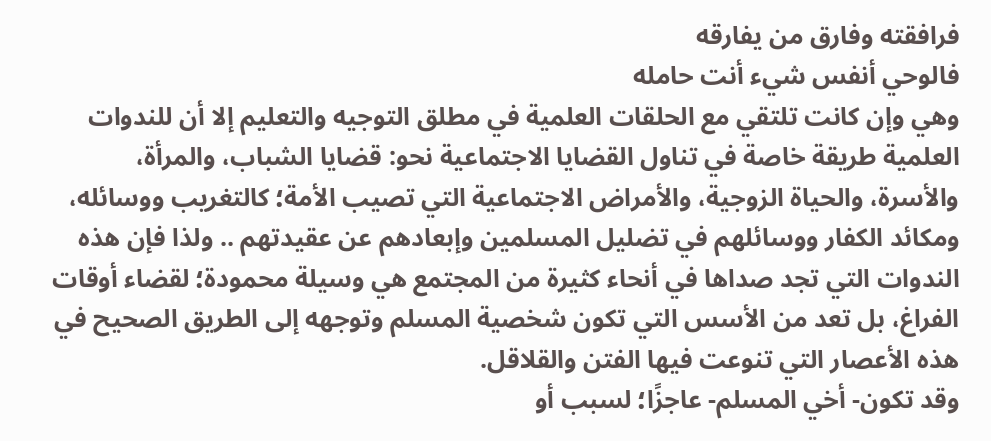فرافقته وفارق من يفارقه
فالوحي أنفس شيء أنت حامله
وهي وإن كانت تلتقي مع الحلقات العلمية في مطلق التوجيه والتعليم إلا أن للندوات العلمية طريقة خاصة في تناول القضايا الاجتماعية نحو: قضايا الشباب، والمرأة، والأسرة، والحياة الزوجية، والأمراض الاجتماعية التي تصيب الأمة؛ كالتغريب ووسائله، ومكائد الكفار ووسائلهم في تضليل المسلمين وإبعادهم عن عقيدتهم .. ولذا فإن هذه الندوات التي تجد صداها في أنحاء كثيرة من المجتمع هي وسيلة محمودة؛ لقضاء أوقات الفراغ، بل تعد من الأسس التي تكون شخصية المسلم وتوجهه إلى الطريق الصحيح في هذه الأعصار التي تنوعت فيها الفتن والقلاقل.
وقد تكون- أخي المسلم- عاجزًا؛ لسبب أو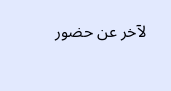لآخر عن حضور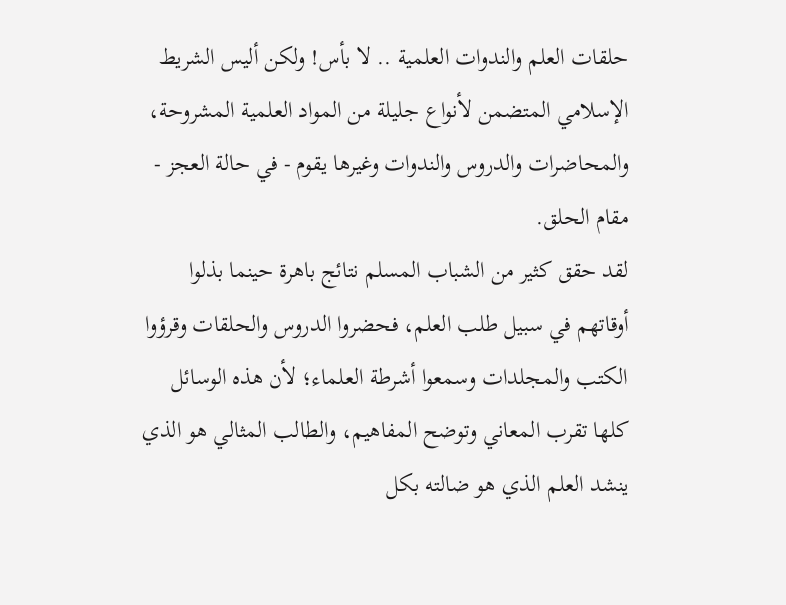حلقات العلم والندوات العلمية .. لا بأس! ولكن أليس الشريط الإسلامي المتضمن لأنواع جليلة من المواد العلمية المشروحة، والمحاضرات والدروس والندوات وغيرها يقوم - في حالة العجز - مقام الحلق.
لقد حقق كثير من الشباب المسلم نتائج باهرة حينما بذلوا أوقاتهم في سبيل طلب العلم، فحضروا الدروس والحلقات وقرؤوا الكتب والمجلدات وسمعوا أشرطة العلماء؛ لأن هذه الوسائل كلها تقرب المعاني وتوضح المفاهيم، والطالب المثالي هو الذي ينشد العلم الذي هو ضالته بكل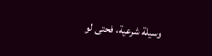وسيلة شرعية، فحتى لو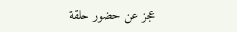عجز عن حضور حلقة